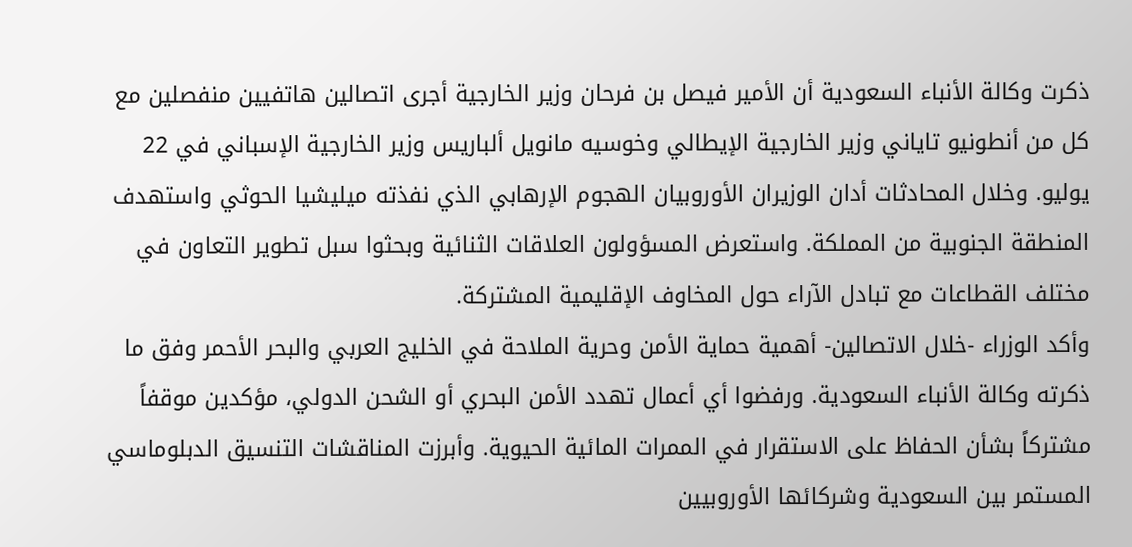ذكرت وكالة الأنباء السعودية أن الأمير فيصل بن فرحان وزير الخارجية أجرى اتصالين هاتفيين منفصلين مع كل من أنطونيو تاياني وزير الخارجية الإيطالي وخوسيه مانويل ألباريس وزير الخارجية الإسباني في 22 يوليو. وخلال المحادثات أدان الوزيران الأوروبيان الهجوم الإرهابي الذي نفذته ميليشيا الحوثي واستهدف المنطقة الجنوبية من المملكة. واستعرض المسؤولون العلاقات الثنائية وبحثوا سبل تطوير التعاون في مختلف القطاعات مع تبادل الآراء حول المخاوف الإقليمية المشتركة.
وأكد الوزراء -خلال الاتصالين- أهمية حماية الأمن وحرية الملاحة في الخليج العربي والبحر الأحمر وفق ما ذكرته وكالة الأنباء السعودية. ورفضوا أي أعمال تهدد الأمن البحري أو الشحن الدولي، مؤكدين موقفاً مشتركاً بشأن الحفاظ على الاستقرار في الممرات المائية الحيوية. وأبرزت المناقشات التنسيق الدبلوماسي المستمر بين السعودية وشركائها الأوروبيين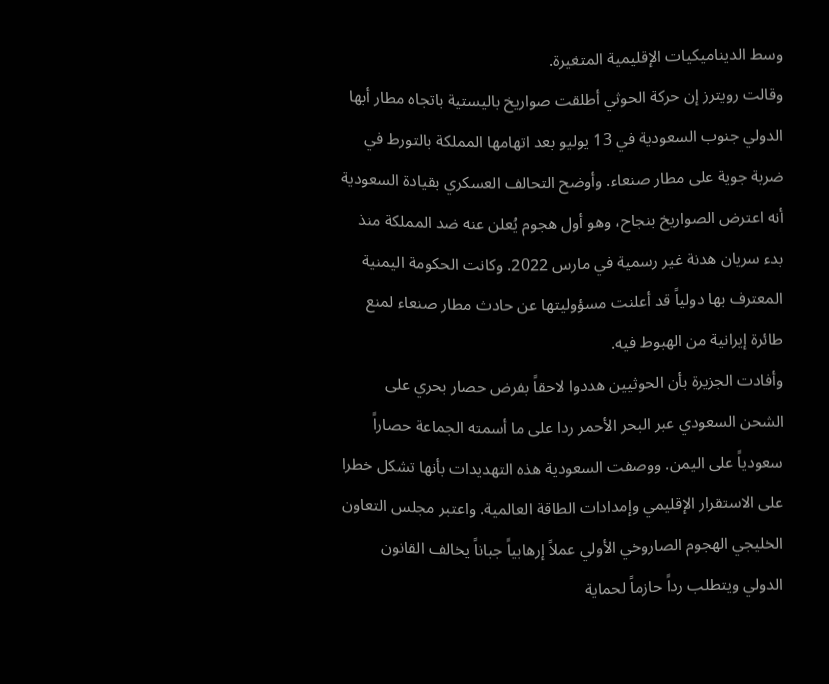وسط الديناميكيات الإقليمية المتغيرة.
وقالت رويترز إن حركة الحوثي أطلقت صواريخ باليستية باتجاه مطار أبها الدولي جنوب السعودية في 13 يوليو بعد اتهامها المملكة بالتورط في ضربة جوية على مطار صنعاء. وأوضح التحالف العسكري بقيادة السعودية أنه اعترض الصواريخ بنجاح، وهو أول هجوم يُعلن عنه ضد المملكة منذ بدء سريان هدنة غير رسمية في مارس 2022. وكانت الحكومة اليمنية المعترف بها دولياً قد أعلنت مسؤوليتها عن حادث مطار صنعاء لمنع طائرة إيرانية من الهبوط فيه.
وأفادت الجزيرة بأن الحوثيين هددوا لاحقاً بفرض حصار بحري على الشحن السعودي عبر البحر الأحمر ردا على ما أسمته الجماعة حصاراً سعودياً على اليمن. ووصفت السعودية هذه التهديدات بأنها تشكل خطرا على الاستقرار الإقليمي وإمدادات الطاقة العالمية. واعتبر مجلس التعاون الخليجي الهجوم الصاروخي الأولي عملاً إرهابياً جباناً يخالف القانون الدولي ويتطلب رداً حازماً لحماية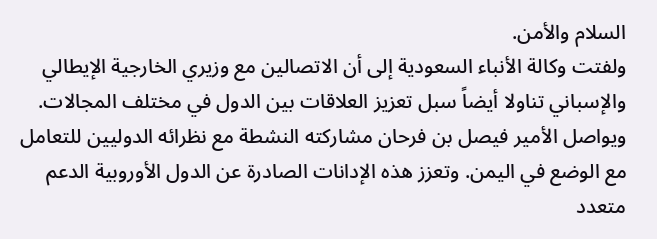السلام والأمن.
ولفتت وكالة الأنباء السعودية إلى أن الاتصالين مع وزيري الخارجية الإيطالي والإسباني تناولا أيضاً سبل تعزيز العلاقات بين الدول في مختلف المجالات. ويواصل الأمير فيصل بن فرحان مشاركته النشطة مع نظرائه الدوليين للتعامل مع الوضع في اليمن. وتعزز هذه الإدانات الصادرة عن الدول الأوروبية الدعم متعدد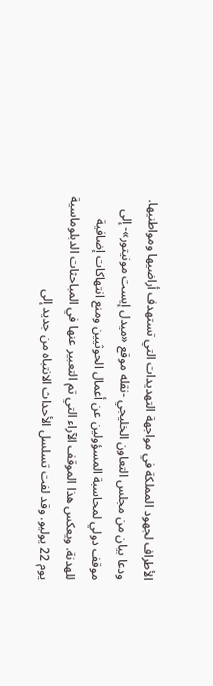الأطراف لجهود المملكة في مواجهة التهديدات التي تستهدف أراضيها ومواطنيها.
ودعا بيان من مجلس التعاون الخليجي -نقله موقع «ميدل إيست مونيتور»- إلى موقف دولي لمحاسبة المسؤولين عن أعمال الحوثيين ومنع انتهاكات إضافية للهدنة. ويعكس هذا الموقف الآراء التي تم التعبير عنها في المباحثات الدبلوماسية يوم 22 يوليو. وقد لفت تسلسل الأحداث الانتباه من جديد إلى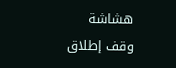هشاشة وقف إطلاق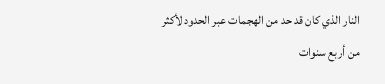النار الذي كان قد حد من الهجمات عبر الحدود لأكثر من أربع سنوات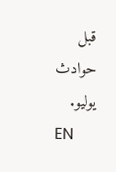قبل حوادث يوليو.
EN